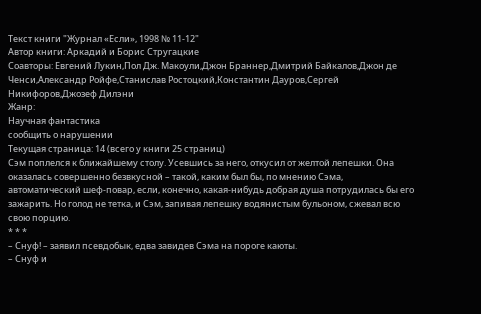Текст книги "Журнал «Если», 1998 № 11-12"
Автор книги: Аркадий и Борис Стругацкие
Соавторы: Евгений Лукин,Пол Дж. Макоули,Джон Браннер,Дмитрий Байкалов,Джон де Ченси,Александр Ройфе,Станислав Ростоцкий,Константин Дауров,Сергей Никифоров,Джозеф Дилэни
Жанр:
Научная фантастика
сообщить о нарушении
Текущая страница: 14 (всего у книги 25 страниц)
Сэм поплелся к ближайшему столу. Усевшись за него, откусил от желтой лепешки. Она оказалась совершенно безвкусной – такой, каким был бы, по мнению Сэма, автоматический шеф-повар, если, конечно, какая-нибудь добрая душа потрудилась бы его зажарить. Но голод не тетка, и Сэм, запивая лепешку водянистым бульоном, сжевал всю свою порцию.
* * *
– Снуф! – заявил псевдобык, едва завидев Сэма на пороге каюты.
– Снуф и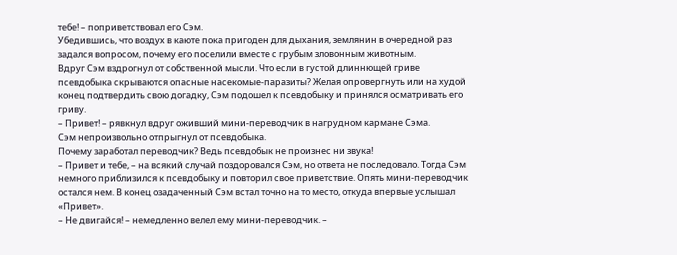тебе! – поприветствовал его Сэм.
Убедившись, что воздух в каюте пока пригоден для дыхания, землянин в очередной раз задался вопросом, почему его поселили вместе с грубым зловонным животным.
Вдруг Сэм вздрогнул от собственной мысли. Что если в густой длиннющей гриве псевдобыка скрываются опасные насекомые-паразиты? Желая опровергнуть или на худой конец подтвердить свою догадку, Сэм подошел к псевдобыку и принялся осматривать его гриву.
– Привет! – рявкнул вдруг оживший мини-переводчик в нагрудном кармане Сэма.
Сэм непроизвольно отпрыгнул от псевдобыка.
Почему заработал переводчик? Ведь псевдобык не произнес ни звука!
– Привет и тебе, – на всякий случай поздоровался Сэм, но ответа не последовало. Тогда Сэм немного приблизился к псевдобыку и повторил свое приветствие. Опять мини-переводчик остался нем. В конец озадаченный Сэм встал точно на то место, откуда впервые услышал «Привет».
– Не двигайся! – немедленно велел ему мини-переводчик. –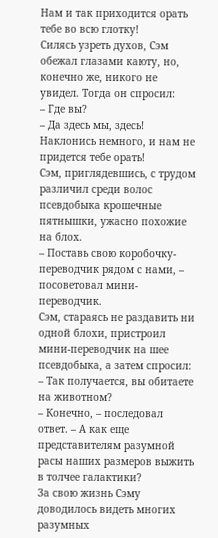Нам и так приходится орать тебе во всю глотку!
Силясь узреть духов, Сэм обежал глазами каюту, но, конечно же, никого не увидел. Тогда он спросил:
– Где вы?
– Да здесь мы, здесь! Наклонись немного, и нам не придется тебе орать!
Сэм, приглядевшись, с трудом различил среди волос псевдобыка крошечные пятнышки, ужасно похожие на блох.
– Поставь свою коробочку-переводчик рядом с нами, – посоветовал мини-переводчик.
Сэм, стараясь не раздавить ни одной блохи, пристроил мини-переводчик на шее псевдобыка, а затем спросил:
– Так получается, вы обитаете на животном?
– Конечно, – последовал ответ. – А как еще представителям разумной расы наших размеров выжить в толчее галактики?
За свою жизнь Сэму доводилось видеть многих разумных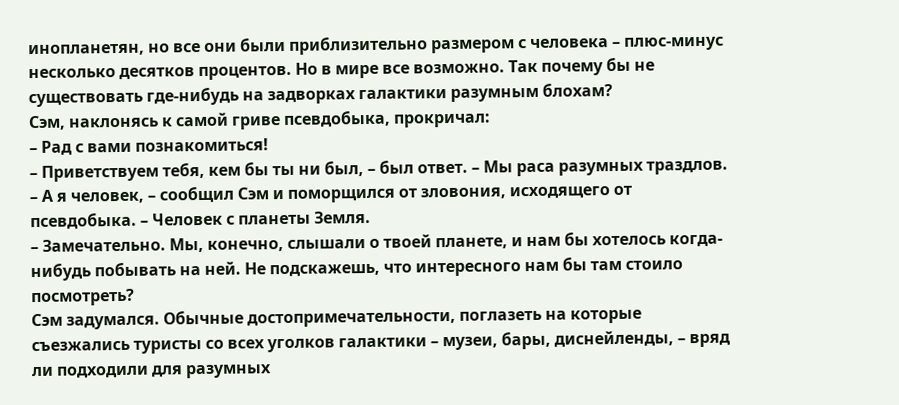инопланетян, но все они были приблизительно размером с человека – плюс-минус несколько десятков процентов. Но в мире все возможно. Так почему бы не существовать где-нибудь на задворках галактики разумным блохам?
Сэм, наклонясь к самой гриве псевдобыка, прокричал:
– Рад с вами познакомиться!
– Приветствуем тебя, кем бы ты ни был, – был ответ. – Мы раса разумных траздлов.
– А я человек, – сообщил Сэм и поморщился от зловония, исходящего от псевдобыка. – Человек с планеты Земля.
– Замечательно. Мы, конечно, слышали о твоей планете, и нам бы хотелось когда-нибудь побывать на ней. Не подскажешь, что интересного нам бы там стоило посмотреть?
Сэм задумался. Обычные достопримечательности, поглазеть на которые съезжались туристы со всех уголков галактики – музеи, бары, диснейленды, – вряд ли подходили для разумных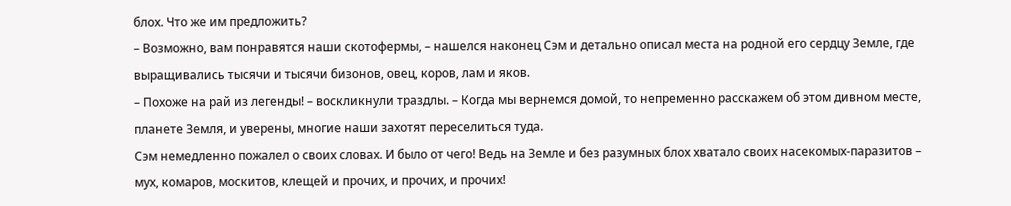блох. Что же им предложить?
– Возможно, вам понравятся наши скотофермы, – нашелся наконец Сэм и детально описал места на родной его сердцу Земле, где выращивались тысячи и тысячи бизонов, овец, коров, лам и яков.
– Похоже на рай из легенды! – воскликнули траздлы. – Когда мы вернемся домой, то непременно расскажем об этом дивном месте, планете Земля, и уверены, многие наши захотят переселиться туда.
Сэм немедленно пожалел о своих словах. И было от чего! Ведь на Земле и без разумных блох хватало своих насекомых-паразитов – мух, комаров, москитов, клещей и прочих, и прочих, и прочих!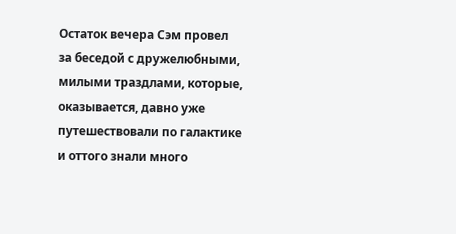Остаток вечера Сэм провел за беседой с дружелюбными, милыми траздлами, которые, оказывается, давно уже путешествовали по галактике и оттого знали много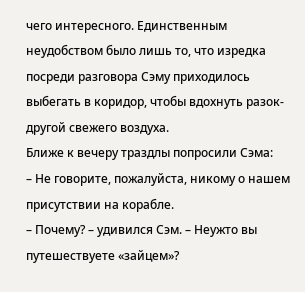чего интересного. Единственным неудобством было лишь то, что изредка посреди разговора Сэму приходилось выбегать в коридор, чтобы вдохнуть разок-другой свежего воздуха.
Ближе к вечеру траздлы попросили Сэма:
– Не говорите, пожалуйста, никому о нашем присутствии на корабле.
– Почему? – удивился Сэм. – Неужто вы путешествуете «зайцем»?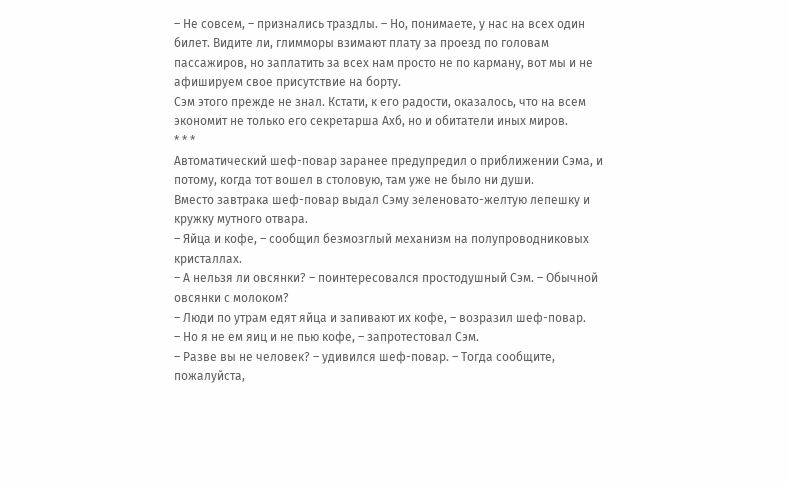– Не совсем, – признались траздлы. – Но, понимаете, у нас на всех один билет. Видите ли, глимморы взимают плату за проезд по головам пассажиров, но заплатить за всех нам просто не по карману, вот мы и не афишируем свое присутствие на борту.
Сэм этого прежде не знал. Кстати, к его радости, оказалось, что на всем экономит не только его секретарша Ахб, но и обитатели иных миров.
* * *
Автоматический шеф-повар заранее предупредил о приближении Сэма, и потому, когда тот вошел в столовую, там уже не было ни души.
Вместо завтрака шеф-повар выдал Сэму зеленовато-желтую лепешку и кружку мутного отвара.
– Яйца и кофе, – сообщил безмозглый механизм на полупроводниковых кристаллах.
– А нельзя ли овсянки? – поинтересовался простодушный Сэм. – Обычной овсянки с молоком?
– Люди по утрам едят яйца и запивают их кофе, – возразил шеф-повар.
– Но я не ем яиц и не пью кофе, – запротестовал Сэм.
– Разве вы не человек? – удивился шеф-повар. – Тогда сообщите, пожалуйста,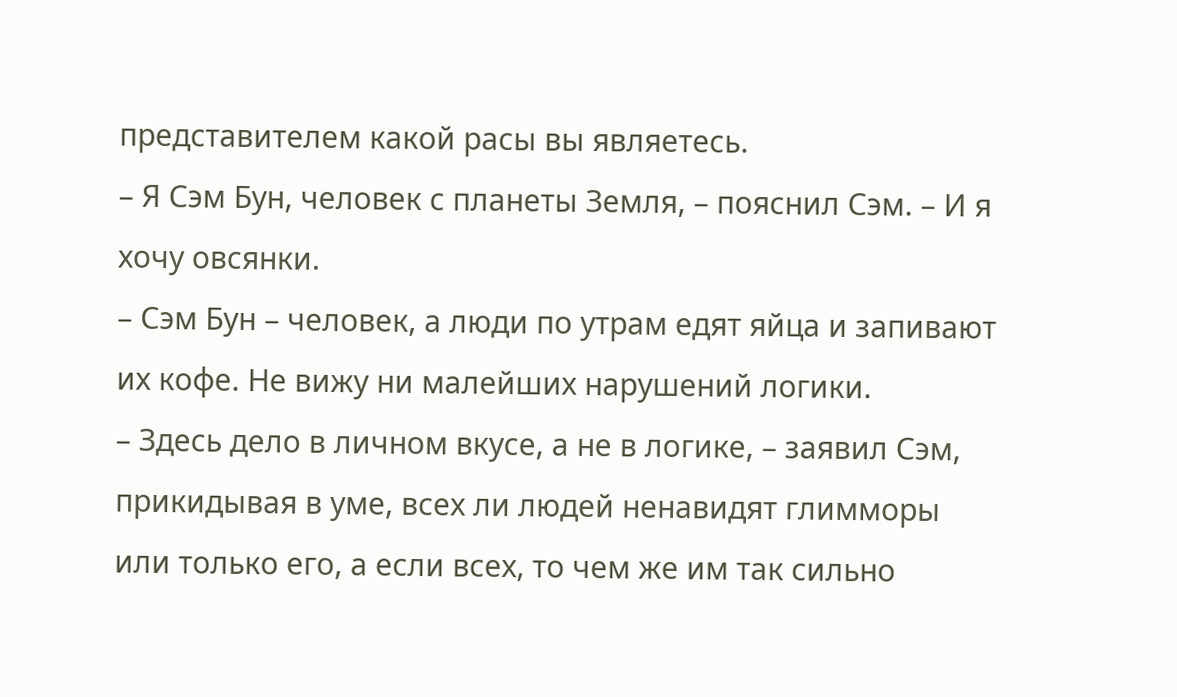представителем какой расы вы являетесь.
– Я Сэм Бун, человек с планеты Земля, – пояснил Сэм. – И я хочу овсянки.
– Сэм Бун – человек, а люди по утрам едят яйца и запивают их кофе. Не вижу ни малейших нарушений логики.
– Здесь дело в личном вкусе, а не в логике, – заявил Сэм, прикидывая в уме, всех ли людей ненавидят глимморы или только его, а если всех, то чем же им так сильно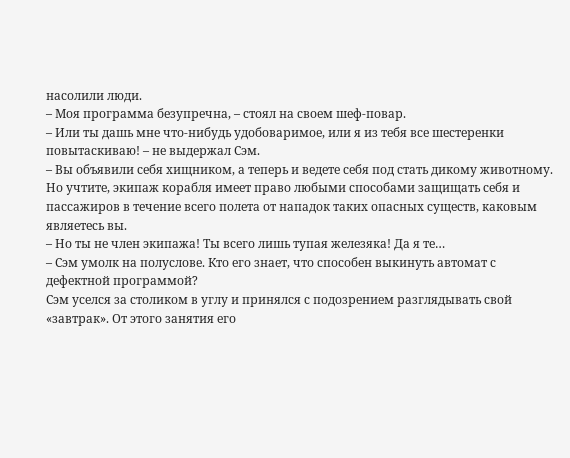насолили люди.
– Моя программа безупречна, – стоял на своем шеф-повар.
– Или ты дашь мне что-нибудь удобоваримое, или я из тебя все шестеренки повытаскиваю! – не выдержал Сэм.
– Вы объявили себя хищником, а теперь и ведете себя под стать дикому животному. Но учтите, экипаж корабля имеет право любыми способами защищать себя и пассажиров в течение всего полета от нападок таких опасных существ, каковым являетесь вы.
– Но ты не член экипажа! Ты всего лишь тупая железяка! Да я те…
– Сэм умолк на полуслове. Кто его знает, что способен выкинуть автомат с дефектной программой?
Сэм уселся за столиком в углу и принялся с подозрением разглядывать свой «завтрак». От этого занятия его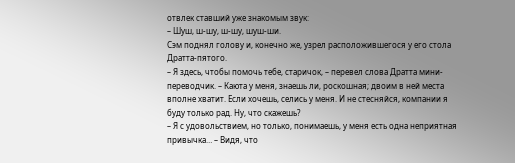отвлек ставший уже знакомым звук:
– Шуш, ш-шу, ш-шу, шуш-ши.
Сэм поднял голову и, конечно же, узрел расположившегося у его стола Дратта-пятого.
– Я здесь, чтобы помочь тебе, старичок, – перевел слова Дратта мини-переводчик. – Каюта у меня, знаешь ли, роскошная; двоим в ней места вполне хватит. Если хочешь, селись у меня. И не стесняйся, компании я буду только рад. Ну, что скажешь?
– Я с удовольствием, но только, понимаешь, у меня есть одна неприятная привычка… – Видя, что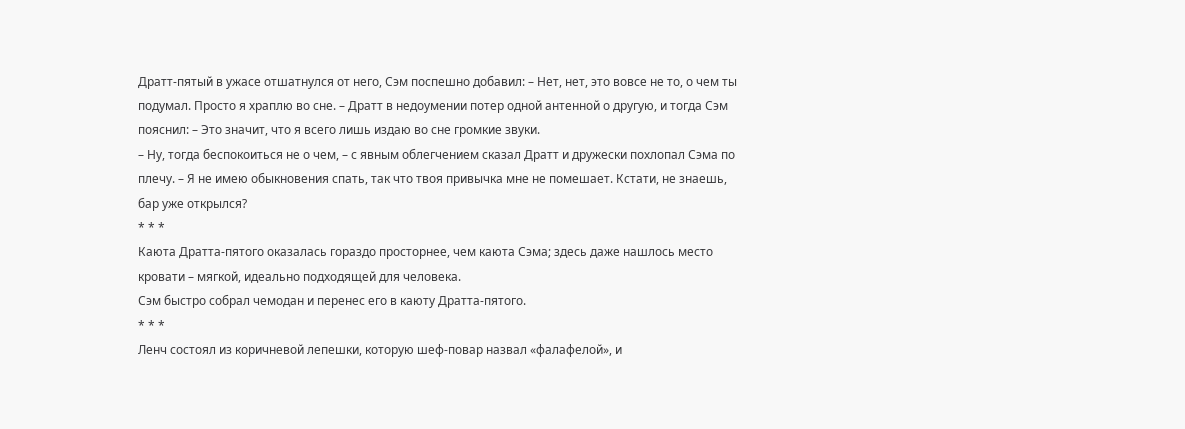Дратт-пятый в ужасе отшатнулся от него, Сэм поспешно добавил: – Нет, нет, это вовсе не то, о чем ты подумал. Просто я храплю во сне. – Дратт в недоумении потер одной антенной о другую, и тогда Сэм пояснил: – Это значит, что я всего лишь издаю во сне громкие звуки.
– Ну, тогда беспокоиться не о чем, – с явным облегчением сказал Дратт и дружески похлопал Сэма по плечу. – Я не имею обыкновения спать, так что твоя привычка мне не помешает. Кстати, не знаешь, бар уже открылся?
* * *
Каюта Дратта-пятого оказалась гораздо просторнее, чем каюта Сэма; здесь даже нашлось место кровати – мягкой, идеально подходящей для человека.
Сэм быстро собрал чемодан и перенес его в каюту Дратта-пятого.
* * *
Ленч состоял из коричневой лепешки, которую шеф-повар назвал «фалафелой», и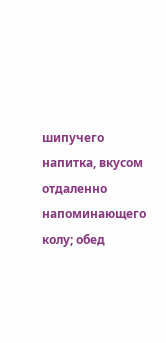шипучего напитка, вкусом отдаленно напоминающего колу; обед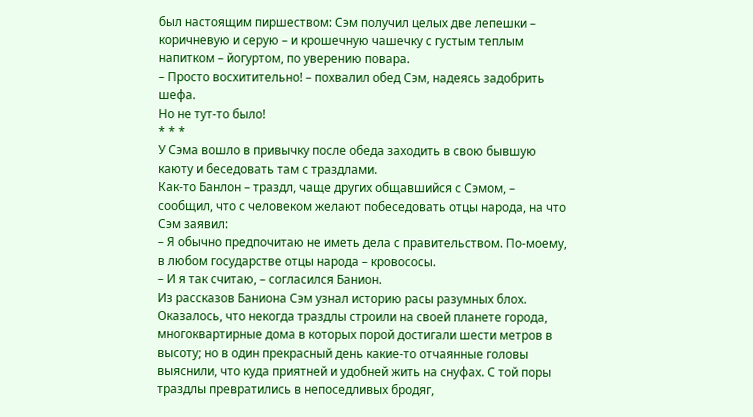был настоящим пиршеством: Сэм получил целых две лепешки – коричневую и серую – и крошечную чашечку с густым теплым напитком – йогуртом, по уверению повара.
– Просто восхитительно! – похвалил обед Сэм, надеясь задобрить шефа.
Но не тут-то было!
* * *
У Сэма вошло в привычку после обеда заходить в свою бывшую каюту и беседовать там с траздлами.
Как-то Банлон – траздл, чаще других общавшийся с Сэмом, – сообщил, что с человеком желают побеседовать отцы народа, на что Сэм заявил:
– Я обычно предпочитаю не иметь дела с правительством. По-моему, в любом государстве отцы народа – кровососы.
– И я так считаю, – согласился Банион.
Из рассказов Баниона Сэм узнал историю расы разумных блох. Оказалось, что некогда траздлы строили на своей планете города, многоквартирные дома в которых порой достигали шести метров в высоту; но в один прекрасный день какие-то отчаянные головы выяснили, что куда приятней и удобней жить на снуфах. С той поры траздлы превратились в непоседливых бродяг,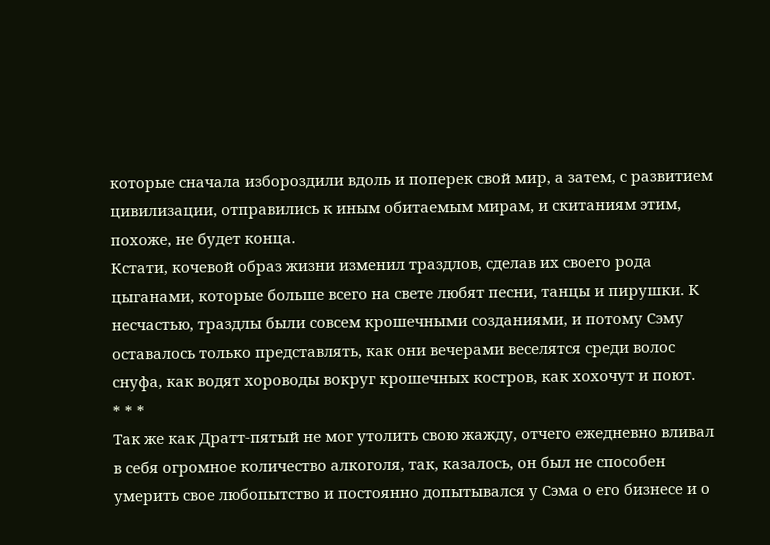которые сначала избороздили вдоль и поперек свой мир, а затем, с развитием цивилизации, отправились к иным обитаемым мирам, и скитаниям этим, похоже, не будет конца.
Кстати, кочевой образ жизни изменил траздлов, сделав их своего рода цыганами, которые больше всего на свете любят песни, танцы и пирушки. К несчастью, траздлы были совсем крошечными созданиями, и потому Сэму оставалось только представлять, как они вечерами веселятся среди волос снуфа, как водят хороводы вокруг крошечных костров, как хохочут и поют.
* * *
Так же как Дратт-пятый не мог утолить свою жажду, отчего ежедневно вливал в себя огромное количество алкоголя, так, казалось, он был не способен умерить свое любопытство и постоянно допытывался у Сэма о его бизнесе и о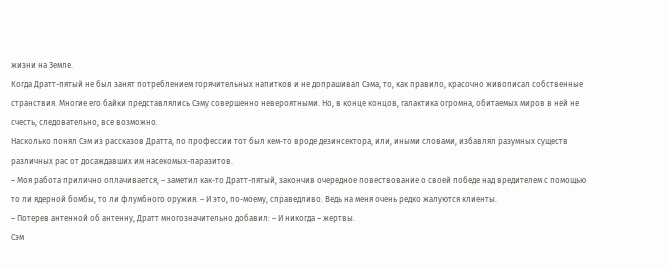жизни на Земле.
Когда Дратт-пятый не был занят потреблением горячительных напитков и не допрашивал Сэма, то, как правило, красочно живописал собственные странствия. Многие его байки представлялись Сэму совершенно невероятными. Но, в конце концов, галактика огромна, обитаемых миров в ней не счесть, следовательно, все возможно.
Насколько понял Сэм из рассказов Дратта, по профессии тот был кем-то вроде дезинсектора, или, иными словами, избавлял разумных существ различных рас от досаждавших им насекомых-паразитов.
– Моя работа прилично оплачивается, – заметил как-то Дратт-пятый, закончив очередное повествование о своей победе над вредителем с помощью то ли ядерной бомбы, то ли флумбного оружия. – И это, по-моему, справедливо. Ведь на меня очень редко жалуются клиенты.
– Потерев антенной об антенну, Дратт многозначительно добавил: – И никогда – жертвы.
Сэм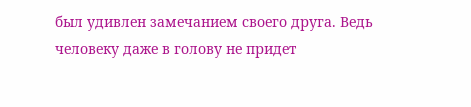был удивлен замечанием своего друга. Ведь человеку даже в голову не придет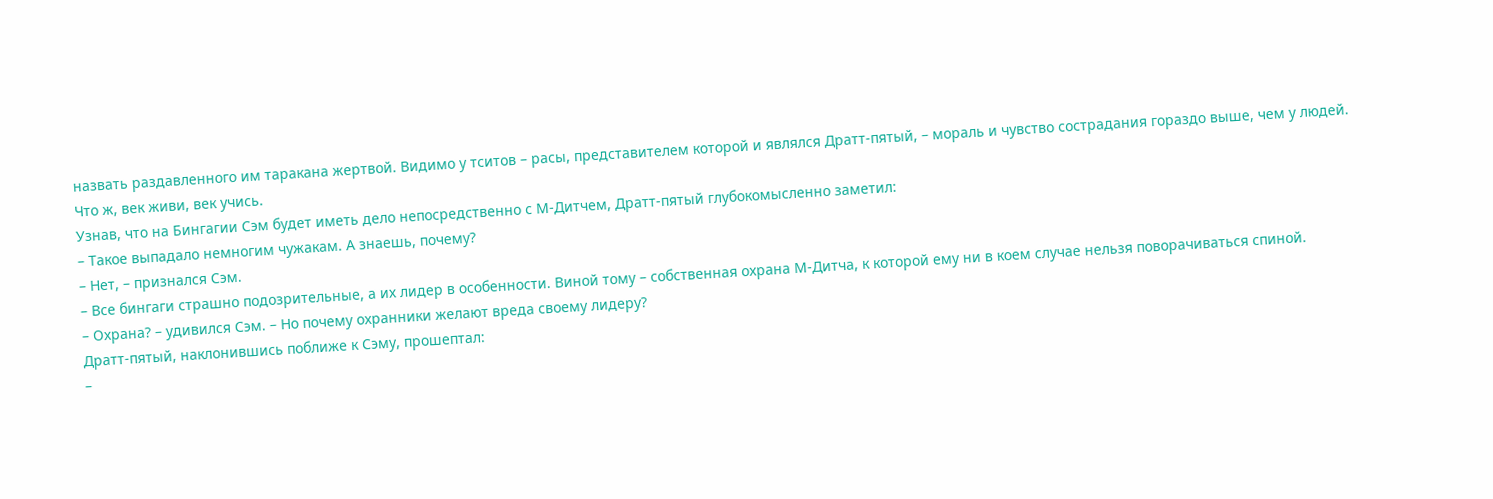назвать раздавленного им таракана жертвой. Видимо у тситов – расы, представителем которой и являлся Дратт-пятый, – мораль и чувство сострадания гораздо выше, чем у людей. Что ж, век живи, век учись.
Узнав, что на Бингагии Сэм будет иметь дело непосредственно с М-Дитчем, Дратт-пятый глубокомысленно заметил:
– Такое выпадало немногим чужакам. А знаешь, почему?
– Нет, – признался Сэм.
– Все бингаги страшно подозрительные, а их лидер в особенности. Виной тому – собственная охрана М-Дитча, к которой ему ни в коем случае нельзя поворачиваться спиной.
– Охрана? – удивился Сэм. – Но почему охранники желают вреда своему лидеру?
Дратт-пятый, наклонившись поближе к Сэму, прошептал:
–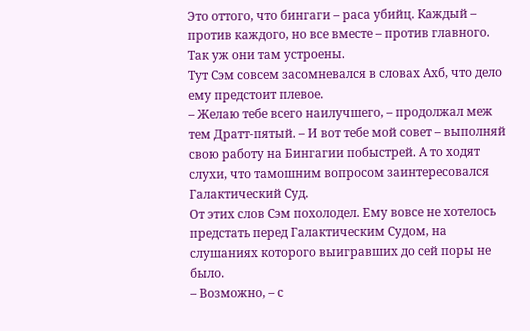Это оттого, что бингаги – раса убийц. Каждый – против каждого, но все вместе – против главного. Так уж они там устроены.
Тут Сэм совсем засомневался в словах Ахб, что дело ему предстоит плевое.
– Желаю тебе всего наилучшего, – продолжал меж тем Дратт-пятый. – И вот тебе мой совет – выполняй свою работу на Бингагии побыстрей. А то ходят слухи, что тамошним вопросом заинтересовался Галактический Суд.
От этих слов Сэм похолодел. Ему вовсе не хотелось предстать перед Галактическим Судом, на слушаниях которого выигравших до сей поры не было.
– Возможно, – с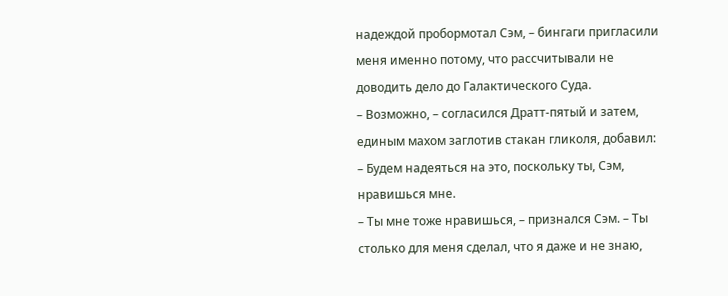надеждой пробормотал Сэм, – бингаги пригласили меня именно потому, что рассчитывали не доводить дело до Галактического Суда.
– Возможно, – согласился Дратт-пятый и затем, единым махом заглотив стакан гликоля, добавил: – Будем надеяться на это, поскольку ты, Сэм, нравишься мне.
– Ты мне тоже нравишься, – признался Сэм. – Ты столько для меня сделал, что я даже и не знаю,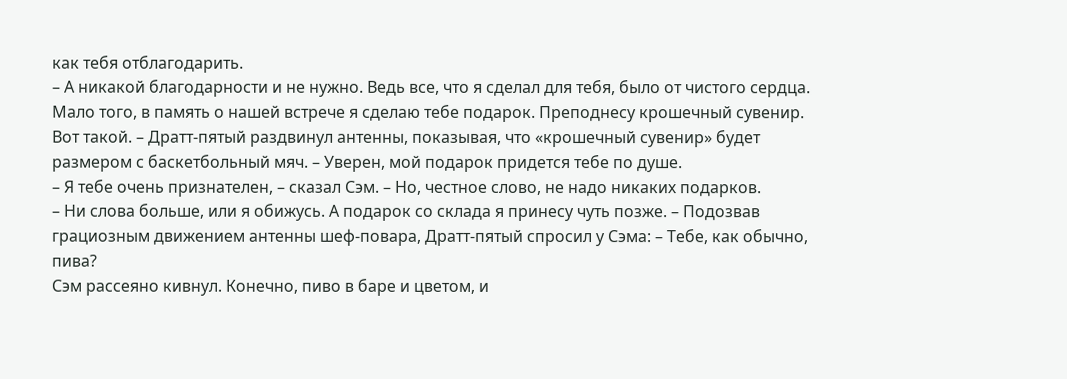как тебя отблагодарить.
– А никакой благодарности и не нужно. Ведь все, что я сделал для тебя, было от чистого сердца. Мало того, в память о нашей встрече я сделаю тебе подарок. Преподнесу крошечный сувенир. Вот такой. – Дратт-пятый раздвинул антенны, показывая, что «крошечный сувенир» будет размером с баскетбольный мяч. – Уверен, мой подарок придется тебе по душе.
– Я тебе очень признателен, – сказал Сэм. – Но, честное слово, не надо никаких подарков.
– Ни слова больше, или я обижусь. А подарок со склада я принесу чуть позже. – Подозвав грациозным движением антенны шеф-повара, Дратт-пятый спросил у Сэма: – Тебе, как обычно, пива?
Сэм рассеяно кивнул. Конечно, пиво в баре и цветом, и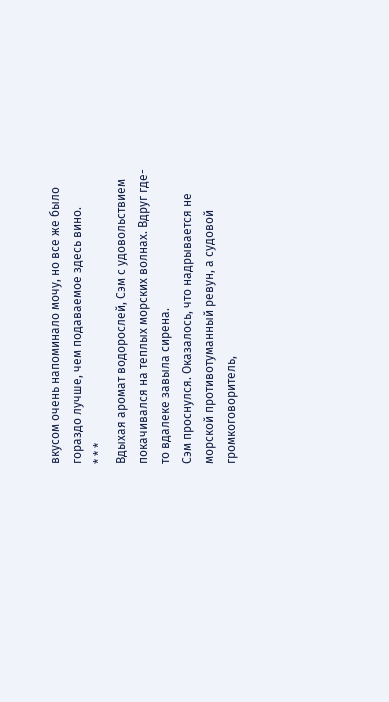вкусом очень напоминало мочу, но все же было гораздо лучше, чем подаваемое здесь вино.
* * *
Вдыхая аромат водорослей, Сэм с удовольствием покачивался на теплых морских волнах. Вдруг где-то вдалеке завыла сирена.
Сэм проснулся. Оказалось, что надрывается не морской противотуманный ревун, а судовой громкоговоритель,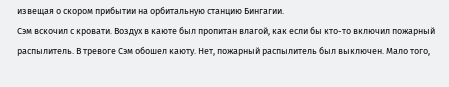извещая о скором прибытии на орбитальную станцию Бингагии.
Сэм вскочил с кровати. Воздух в каюте был пропитан влагой, как если бы кто-то включил пожарный распылитель. В тревоге Сэм обошел каюту. Нет, пожарный распылитель был выключен. Мало того,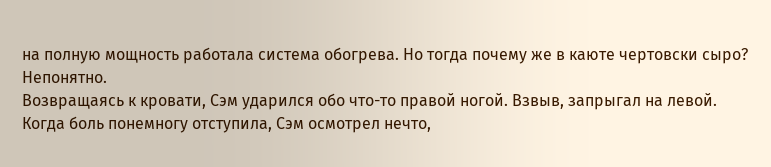на полную мощность работала система обогрева. Но тогда почему же в каюте чертовски сыро? Непонятно.
Возвращаясь к кровати, Сэм ударился обо что-то правой ногой. Взвыв, запрыгал на левой. Когда боль понемногу отступила, Сэм осмотрел нечто,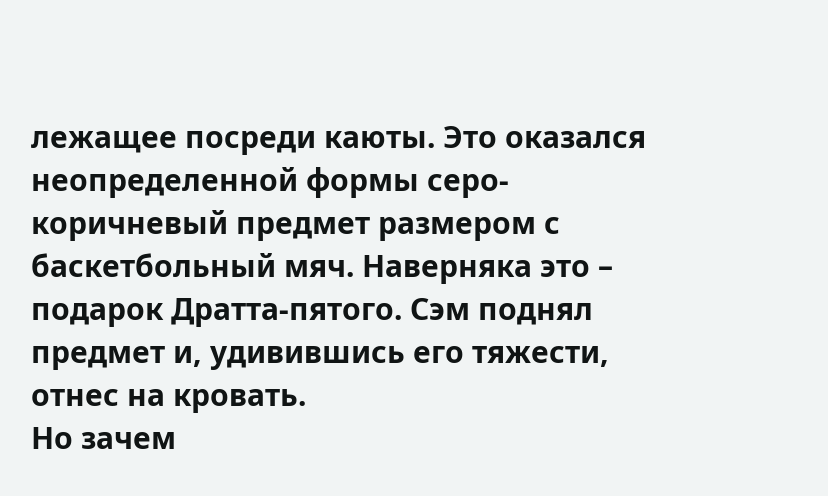лежащее посреди каюты. Это оказался неопределенной формы серо-коричневый предмет размером с баскетбольный мяч. Наверняка это – подарок Дратта-пятого. Сэм поднял предмет и, удивившись его тяжести, отнес на кровать.
Но зачем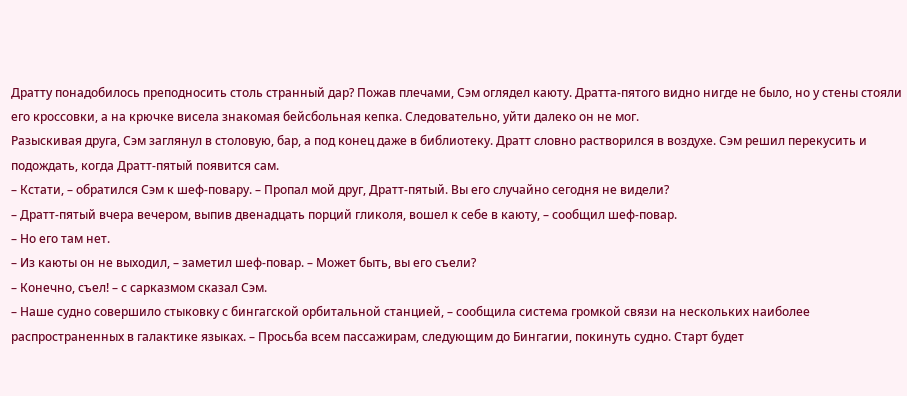Дратту понадобилось преподносить столь странный дар? Пожав плечами, Сэм оглядел каюту. Дратта-пятого видно нигде не было, но у стены стояли его кроссовки, а на крючке висела знакомая бейсбольная кепка. Следовательно, уйти далеко он не мог.
Разыскивая друга, Сэм заглянул в столовую, бар, а под конец даже в библиотеку. Дратт словно растворился в воздухе. Сэм решил перекусить и подождать, когда Дратт-пятый появится сам.
– Кстати, – обратился Сэм к шеф-повару. – Пропал мой друг, Дратт-пятый. Вы его случайно сегодня не видели?
– Дратт-пятый вчера вечером, выпив двенадцать порций гликоля, вошел к себе в каюту, – сообщил шеф-повар.
– Но его там нет.
– Из каюты он не выходил, – заметил шеф-повар. – Может быть, вы его съели?
– Конечно, съел! – с сарказмом сказал Сэм.
– Наше судно совершило стыковку с бингагской орбитальной станцией, – сообщила система громкой связи на нескольких наиболее распространенных в галактике языках. – Просьба всем пассажирам, следующим до Бингагии, покинуть судно. Старт будет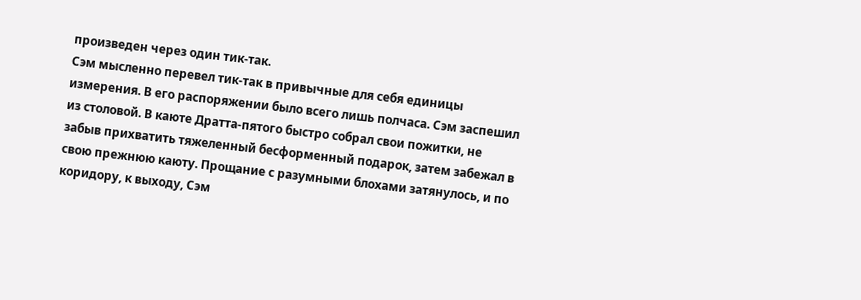произведен через один тик-так.
Сэм мысленно перевел тик-так в привычные для себя единицы измерения. В его распоряжении было всего лишь полчаса. Сэм заспешил из столовой. В каюте Дратта-пятого быстро собрал свои пожитки, не забыв прихватить тяжеленный бесформенный подарок, затем забежал в свою прежнюю каюту. Прощание с разумными блохами затянулось, и по коридору, к выходу, Сэм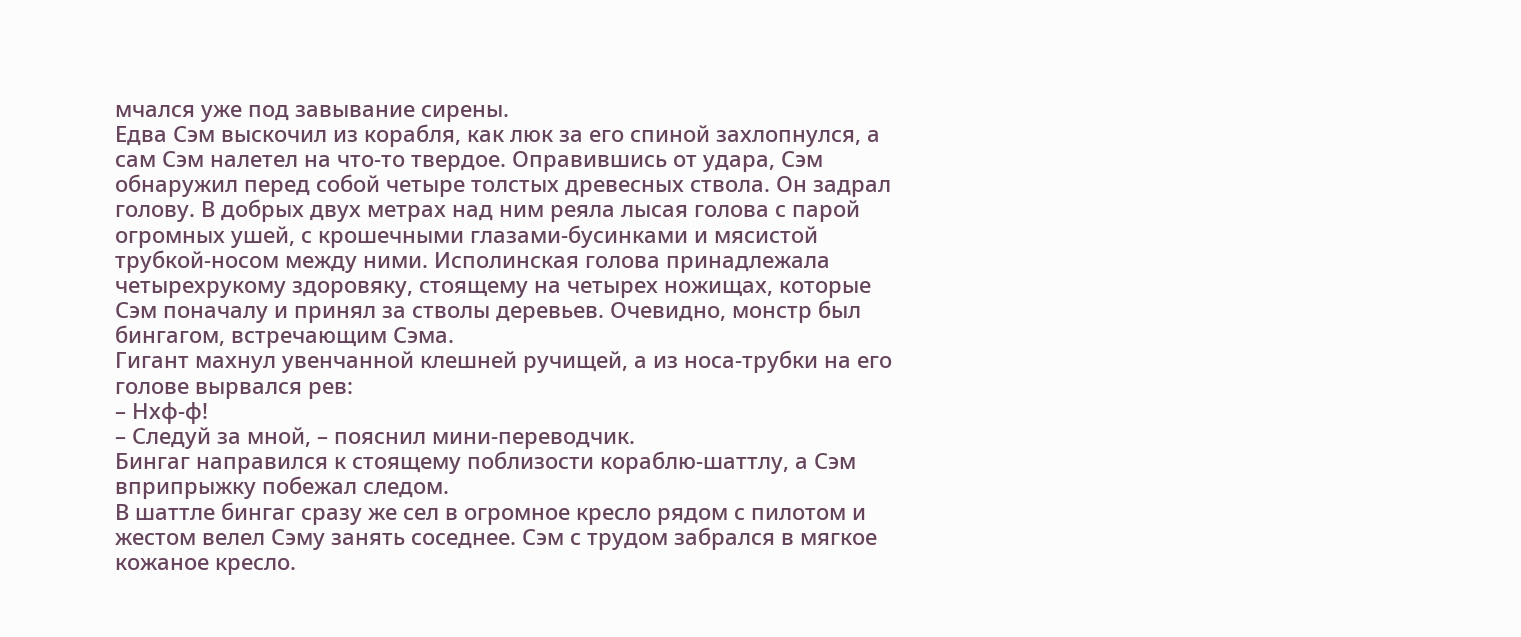мчался уже под завывание сирены.
Едва Сэм выскочил из корабля, как люк за его спиной захлопнулся, а сам Сэм налетел на что-то твердое. Оправившись от удара, Сэм обнаружил перед собой четыре толстых древесных ствола. Он задрал голову. В добрых двух метрах над ним реяла лысая голова с парой огромных ушей, с крошечными глазами-бусинками и мясистой трубкой-носом между ними. Исполинская голова принадлежала четырехрукому здоровяку, стоящему на четырех ножищах, которые Сэм поначалу и принял за стволы деревьев. Очевидно, монстр был бингагом, встречающим Сэма.
Гигант махнул увенчанной клешней ручищей, а из носа-трубки на его голове вырвался рев:
– Нхф-ф!
– Следуй за мной, – пояснил мини-переводчик.
Бингаг направился к стоящему поблизости кораблю-шаттлу, а Сэм вприпрыжку побежал следом.
В шаттле бингаг сразу же сел в огромное кресло рядом с пилотом и жестом велел Сэму занять соседнее. Сэм с трудом забрался в мягкое кожаное кресло.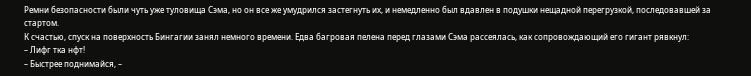Ремни безопасности были чуть уже туловища Сэма, но он все же умудрился застегнуть их, и немедленно был вдавлен в подушки нещадной перегрузкой, последовавшей за стартом.
К счастью, спуск на поверхность Бингагии занял немного времени. Едва багровая пелена перед глазами Сэма рассеялась, как сопровождающий его гигант рявкнул:
– Лифг тка нфт!
– Быстрее поднимайся, –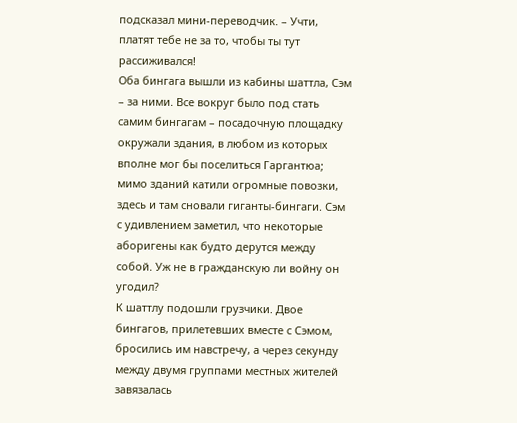подсказал мини-переводчик. – Учти, платят тебе не за то, чтобы ты тут рассиживался!
Оба бингага вышли из кабины шаттла, Сэм – за ними. Все вокруг было под стать самим бингагам – посадочную площадку окружали здания, в любом из которых вполне мог бы поселиться Гаргантюа; мимо зданий катили огромные повозки, здесь и там сновали гиганты-бингаги. Сэм с удивлением заметил, что некоторые аборигены как будто дерутся между собой. Уж не в гражданскую ли войну он угодил?
К шаттлу подошли грузчики. Двое бингагов, прилетевших вместе с Сэмом, бросились им навстречу, а через секунду между двумя группами местных жителей завязалась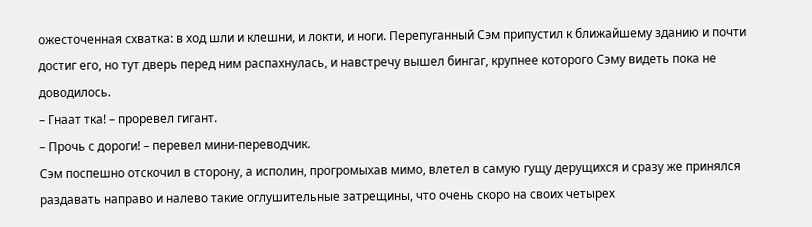ожесточенная схватка: в ход шли и клешни, и локти, и ноги. Перепуганный Сэм припустил к ближайшему зданию и почти достиг его, но тут дверь перед ним распахнулась, и навстречу вышел бингаг, крупнее которого Сэму видеть пока не доводилось.
– Гнаат тка! – проревел гигант.
– Прочь с дороги! – перевел мини-переводчик.
Сэм поспешно отскочил в сторону, а исполин, прогромыхав мимо, влетел в самую гущу дерущихся и сразу же принялся раздавать направо и налево такие оглушительные затрещины, что очень скоро на своих четырех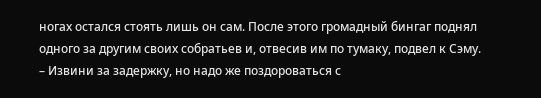ногах остался стоять лишь он сам. После этого громадный бингаг поднял одного за другим своих собратьев и, отвесив им по тумаку, подвел к Сэму.
– Извини за задержку, но надо же поздороваться с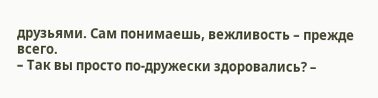друзьями. Сам понимаешь, вежливость – прежде всего.
– Так вы просто по-дружески здоровались? –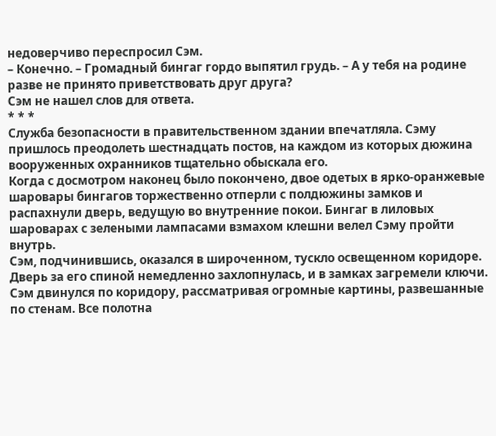недоверчиво переспросил Сэм.
– Конечно. – Громадный бингаг гордо выпятил грудь. – А у тебя на родине разве не принято приветствовать друг друга?
Сэм не нашел слов для ответа.
* * *
Служба безопасности в правительственном здании впечатляла. Сэму пришлось преодолеть шестнадцать постов, на каждом из которых дюжина вооруженных охранников тщательно обыскала его.
Когда с досмотром наконец было покончено, двое одетых в ярко-оранжевые шаровары бингагов торжественно отперли с полдюжины замков и распахнули дверь, ведущую во внутренние покои. Бингаг в лиловых шароварах с зелеными лампасами взмахом клешни велел Сэму пройти внутрь.
Сэм, подчинившись, оказался в широченном, тускло освещенном коридоре. Дверь за его спиной немедленно захлопнулась, и в замках загремели ключи. Сэм двинулся по коридору, рассматривая огромные картины, развешанные по стенам. Все полотна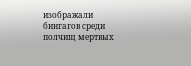изображали бингагов среди полчищ мертвых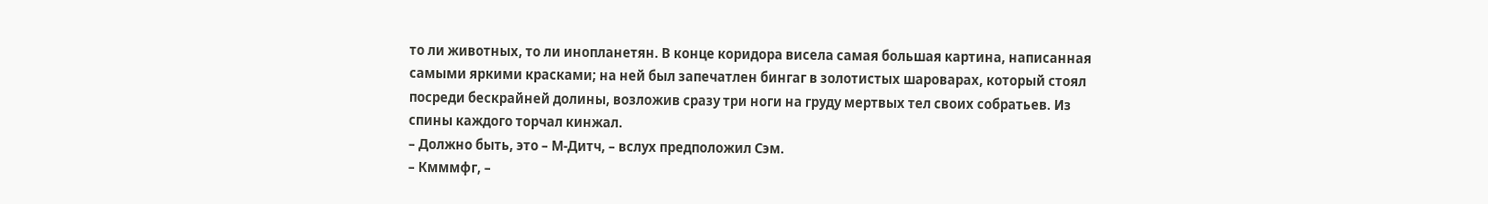то ли животных, то ли инопланетян. В конце коридора висела самая большая картина, написанная самыми яркими красками; на ней был запечатлен бингаг в золотистых шароварах, который стоял посреди бескрайней долины, возложив сразу три ноги на груду мертвых тел своих собратьев. Из спины каждого торчал кинжал.
– Должно быть, это – М-Дитч, – вслух предположил Сэм.
– Кмммфг, –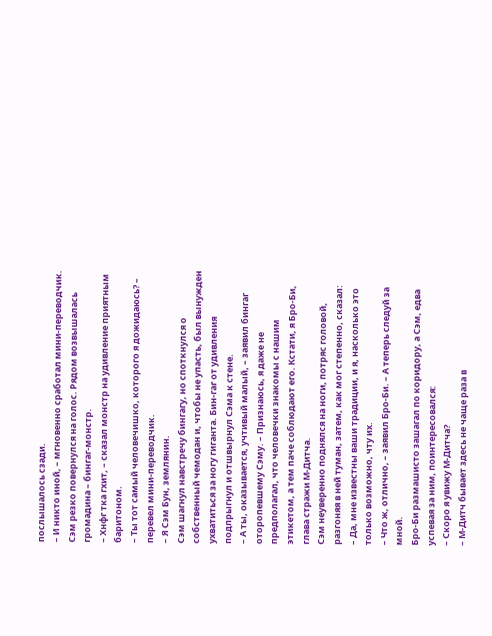послышалось сзади.
– И никто иной, – мгновенно сработал мини-переводчик.
Сэм резко повернулся на голос. Рядом возвышалась громадина – бингаг-монстр.
– Хнфг тка гхит, – сказал монстр на удивление приятным баритоном.
– Ты тот самый человечишко, которого я дожидаюсь? – перевел мини-переводчик.
– Я Сэм Бун, землянин.
Сэм шагнул навстречу бингагу, но споткнулся о собственный чемодан и, чтобы не упасть, был вынужден ухватиться за ногу гиганта. Бин-гаг от удивления подпрыгнул и отшвырнул Сэма к стене.
– А ты, оказывается, учтивый малый, – заявил бингаг оторопевшему Сэму. – Признаюсь, я даже не предполагал, что человечки знакомы с нашим этикетом, а тем паче соблюдают его. Кстати, я Бро-Би, глава стражи М-Дитча.
Сэм неуверенно поднялся на ноги, потряс головой, разгоняя в ней туман, затем, как мог степенно, сказал:
– Да, мне известны ваши традиции, и я, насколько это только возможно, чту их.
– Что ж, отлично, – заявил Бро-Би. – А теперь следуй за мной.
Бро-Би размашисто зашагал по коридору, а Сэм, едва успевая за ним, поинтересовался:
– Скоро я увижу М-Дитча?
– М-Дитч бывает здесь не чаще раза в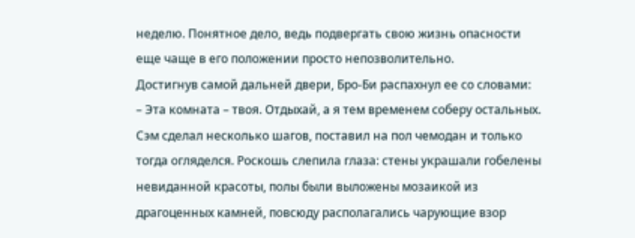неделю. Понятное дело, ведь подвергать свою жизнь опасности еще чаще в его положении просто непозволительно.
Достигнув самой дальней двери, Бро-Би распахнул ее со словами:
– Эта комната – твоя. Отдыхай, а я тем временем соберу остальных.
Сэм сделал несколько шагов, поставил на пол чемодан и только тогда огляделся. Роскошь слепила глаза: стены украшали гобелены невиданной красоты, полы были выложены мозаикой из драгоценных камней, повсюду располагались чарующие взор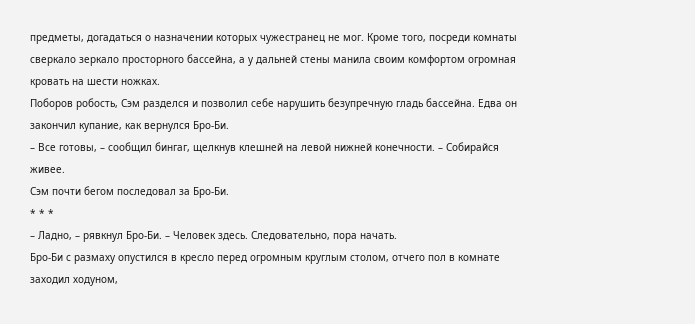предметы, догадаться о назначении которых чужестранец не мог. Кроме того, посреди комнаты сверкало зеркало просторного бассейна, а у дальней стены манила своим комфортом огромная кровать на шести ножках.
Поборов робость, Сэм разделся и позволил себе нарушить безупречную гладь бассейна. Едва он закончил купание, как вернулся Бро-Би.
– Все готовы, – сообщил бингаг, щелкнув клешней на левой нижней конечности. – Собирайся живее.
Сэм почти бегом последовал за Бро-Би.
* * *
– Ладно, – рявкнул Бро-Би. – Человек здесь. Следовательно, пора начать.
Бро-Би с размаху опустился в кресло перед огромным круглым столом, отчего пол в комнате заходил ходуном,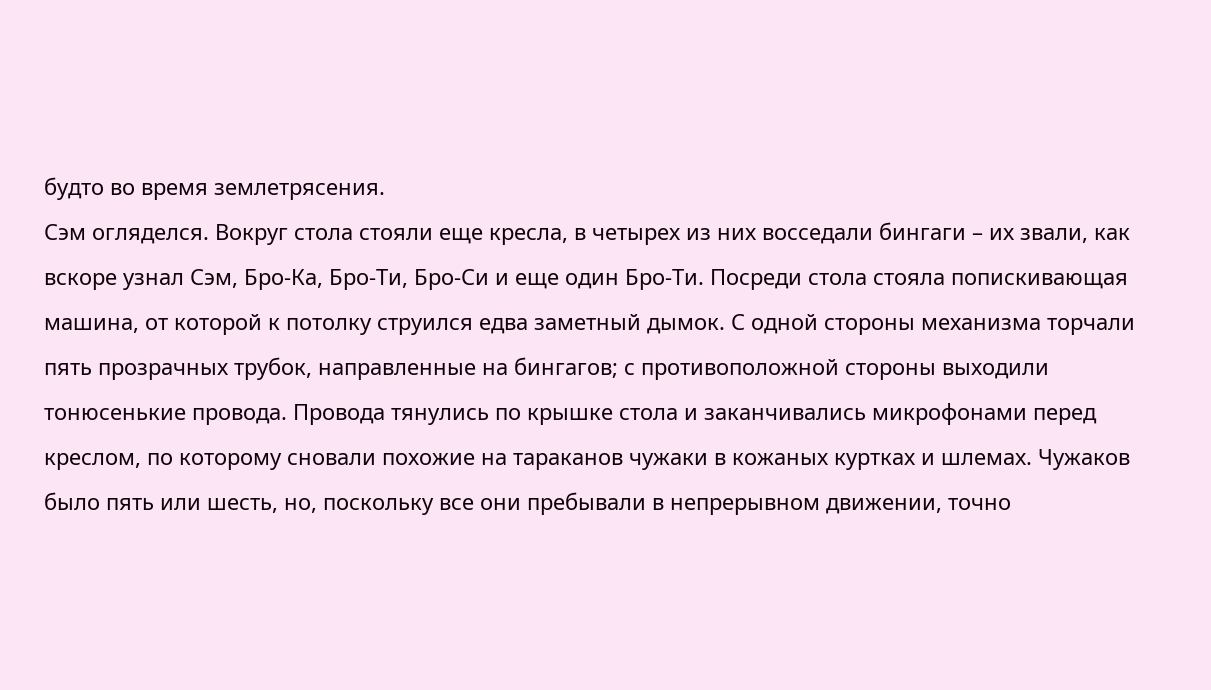будто во время землетрясения.
Сэм огляделся. Вокруг стола стояли еще кресла, в четырех из них восседали бингаги – их звали, как вскоре узнал Сэм, Бро-Ка, Бро-Ти, Бро-Си и еще один Бро-Ти. Посреди стола стояла попискивающая машина, от которой к потолку струился едва заметный дымок. С одной стороны механизма торчали пять прозрачных трубок, направленные на бингагов; с противоположной стороны выходили тонюсенькие провода. Провода тянулись по крышке стола и заканчивались микрофонами перед креслом, по которому сновали похожие на тараканов чужаки в кожаных куртках и шлемах. Чужаков было пять или шесть, но, поскольку все они пребывали в непрерывном движении, точно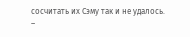сосчитать их Сэму так и не удалось.
–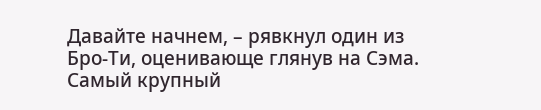Давайте начнем, – рявкнул один из Бро-Ти, оценивающе глянув на Сэма.
Самый крупный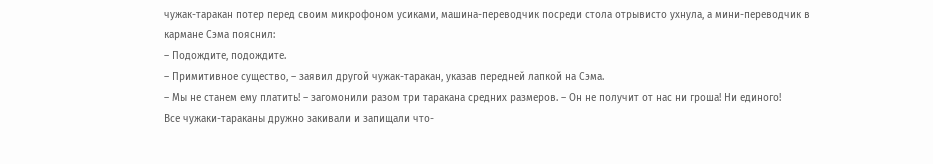чужак-таракан потер перед своим микрофоном усиками, машина-переводчик посреди стола отрывисто ухнула, а мини-переводчик в кармане Сэма пояснил:
– Подождите, подождите.
– Примитивное существо, – заявил другой чужак-таракан, указав передней лапкой на Сэма.
– Мы не станем ему платить! – загомонили разом три таракана средних размеров. – Он не получит от нас ни гроша! Ни единого!
Все чужаки-тараканы дружно закивали и запищали что-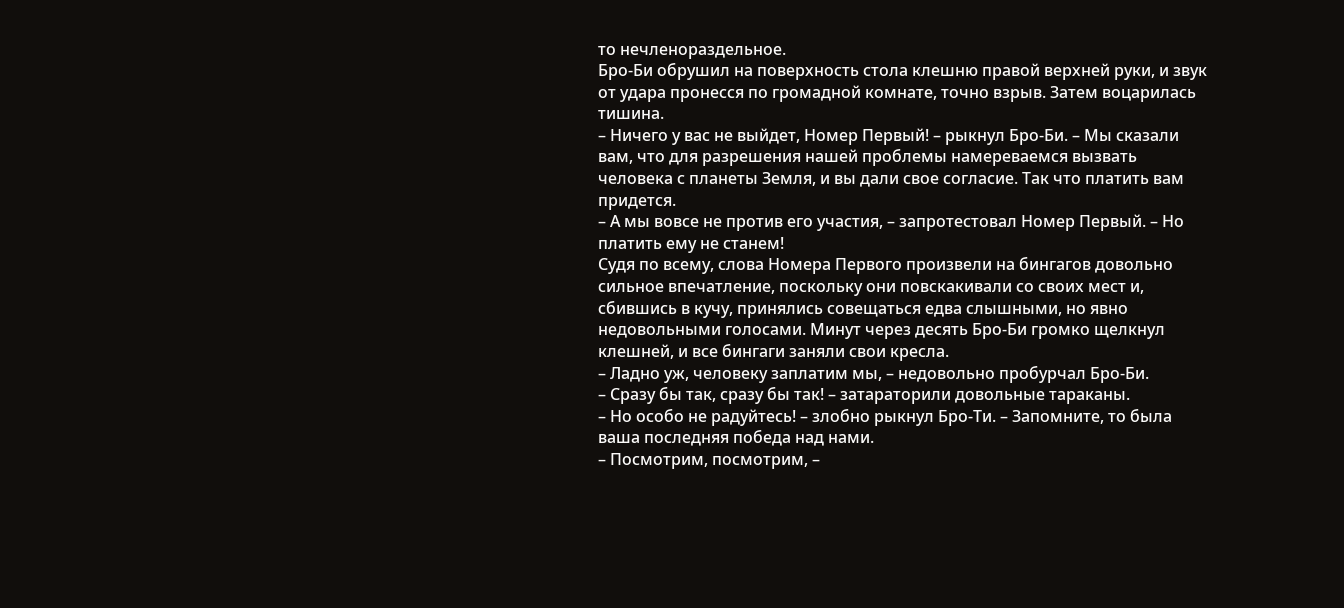то нечленораздельное.
Бро-Би обрушил на поверхность стола клешню правой верхней руки, и звук от удара пронесся по громадной комнате, точно взрыв. Затем воцарилась тишина.
– Ничего у вас не выйдет, Номер Первый! – рыкнул Бро-Би. – Мы сказали вам, что для разрешения нашей проблемы намереваемся вызвать человека с планеты Земля, и вы дали свое согласие. Так что платить вам придется.
– А мы вовсе не против его участия, – запротестовал Номер Первый. – Но платить ему не станем!
Судя по всему, слова Номера Первого произвели на бингагов довольно сильное впечатление, поскольку они повскакивали со своих мест и, сбившись в кучу, принялись совещаться едва слышными, но явно недовольными голосами. Минут через десять Бро-Би громко щелкнул клешней, и все бингаги заняли свои кресла.
– Ладно уж, человеку заплатим мы, – недовольно пробурчал Бро-Би.
– Сразу бы так, сразу бы так! – затараторили довольные тараканы.
– Но особо не радуйтесь! – злобно рыкнул Бро-Ти. – Запомните, то была ваша последняя победа над нами.
– Посмотрим, посмотрим, –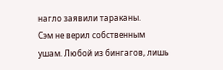нагло заявили тараканы.
Сэм не верил собственным ушам. Любой из бингагов, лишь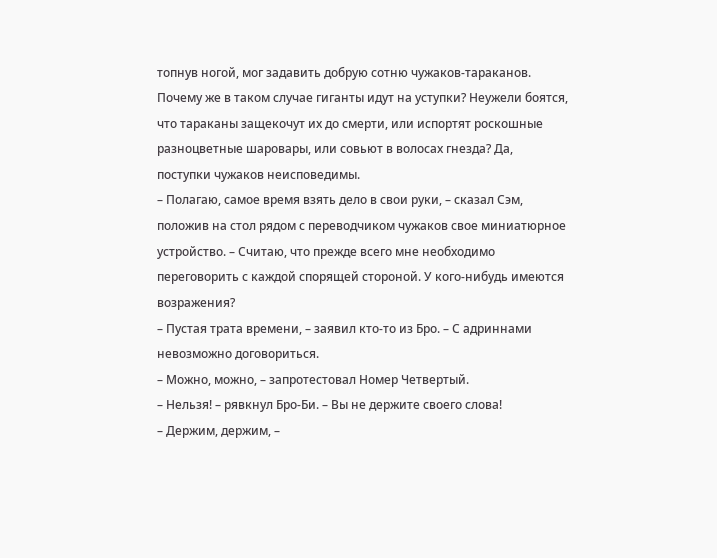топнув ногой, мог задавить добрую сотню чужаков-тараканов. Почему же в таком случае гиганты идут на уступки? Неужели боятся, что тараканы защекочут их до смерти, или испортят роскошные разноцветные шаровары, или совьют в волосах гнезда? Да, поступки чужаков неисповедимы.
– Полагаю, самое время взять дело в свои руки, – сказал Сэм, положив на стол рядом с переводчиком чужаков свое миниатюрное устройство. – Считаю, что прежде всего мне необходимо переговорить с каждой спорящей стороной. У кого-нибудь имеются возражения?
– Пустая трата времени, – заявил кто-то из Бро. – С адриннами невозможно договориться.
– Можно, можно, – запротестовал Номер Четвертый.
– Нельзя! – рявкнул Бро-Би. – Вы не держите своего слова!
– Держим, держим, –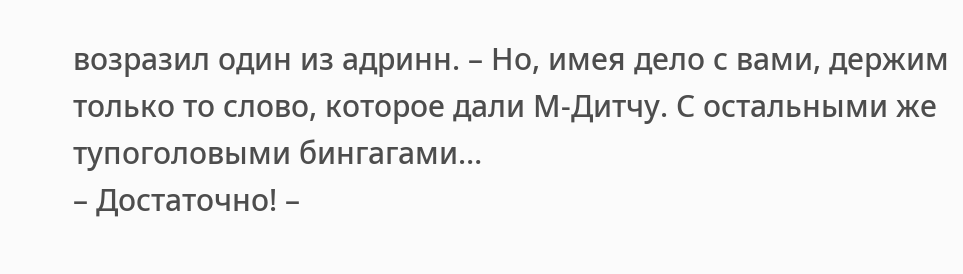возразил один из адринн. – Но, имея дело с вами, держим только то слово, которое дали М-Дитчу. С остальными же тупоголовыми бингагами…
– Достаточно! –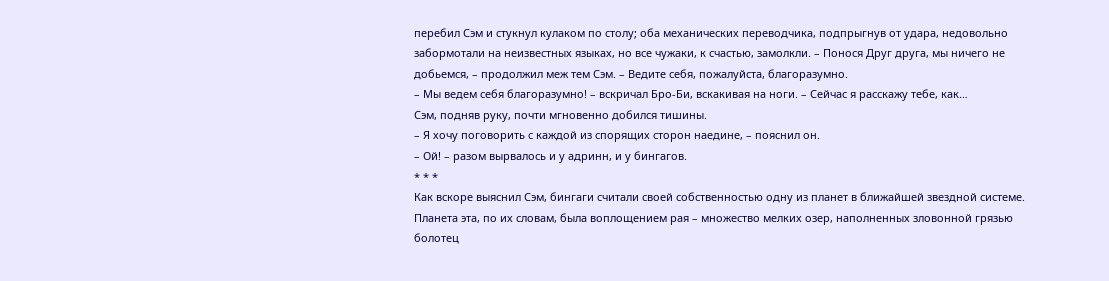перебил Сэм и стукнул кулаком по столу; оба механических переводчика, подпрыгнув от удара, недовольно забормотали на неизвестных языках, но все чужаки, к счастью, замолкли. – Понося Друг друга, мы ничего не добьемся, – продолжил меж тем Сэм. – Ведите себя, пожалуйста, благоразумно.
– Мы ведем себя благоразумно! – вскричал Бро-Би, вскакивая на ноги. – Сейчас я расскажу тебе, как…
Сэм, подняв руку, почти мгновенно добился тишины.
– Я хочу поговорить с каждой из спорящих сторон наедине, – пояснил он.
– Ой! – разом вырвалось и у адринн, и у бингагов.
* * *
Как вскоре выяснил Сэм, бингаги считали своей собственностью одну из планет в ближайшей звездной системе. Планета эта, по их словам, была воплощением рая – множество мелких озер, наполненных зловонной грязью болотец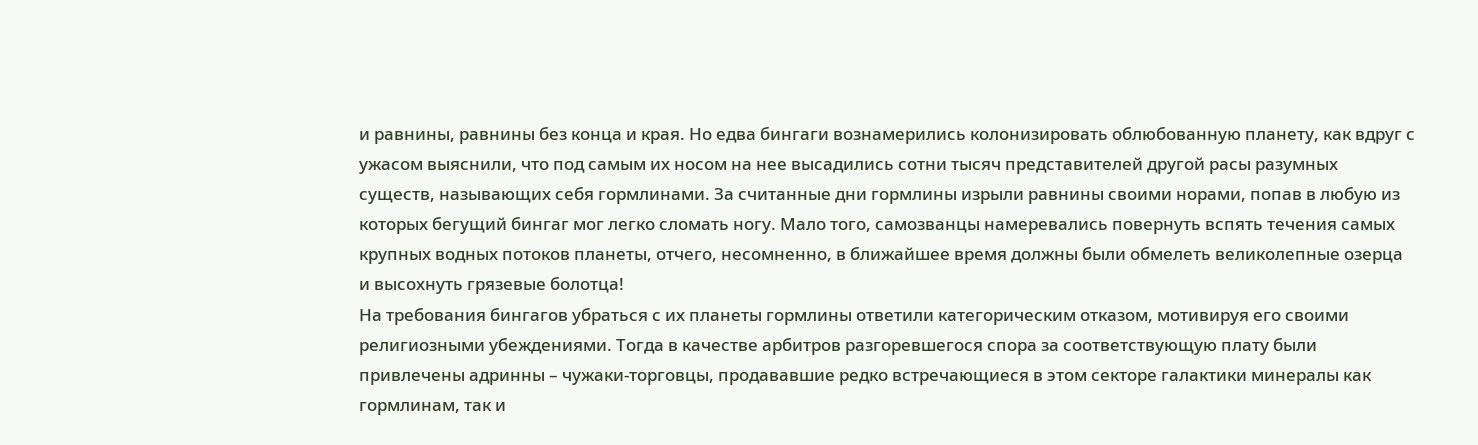и равнины, равнины без конца и края. Но едва бингаги вознамерились колонизировать облюбованную планету, как вдруг с ужасом выяснили, что под самым их носом на нее высадились сотни тысяч представителей другой расы разумных существ, называющих себя гормлинами. За считанные дни гормлины изрыли равнины своими норами, попав в любую из которых бегущий бингаг мог легко сломать ногу. Мало того, самозванцы намеревались повернуть вспять течения самых крупных водных потоков планеты, отчего, несомненно, в ближайшее время должны были обмелеть великолепные озерца и высохнуть грязевые болотца!
На требования бингагов убраться с их планеты гормлины ответили категорическим отказом, мотивируя его своими религиозными убеждениями. Тогда в качестве арбитров разгоревшегося спора за соответствующую плату были привлечены адринны – чужаки-торговцы, продававшие редко встречающиеся в этом секторе галактики минералы как гормлинам, так и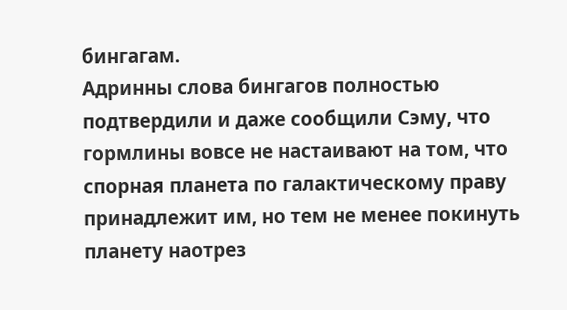бингагам.
Адринны слова бингагов полностью подтвердили и даже сообщили Сэму, что гормлины вовсе не настаивают на том, что спорная планета по галактическому праву принадлежит им, но тем не менее покинуть планету наотрез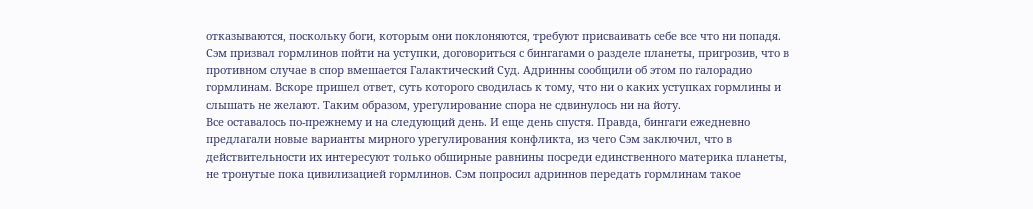отказываются, поскольку боги, которым они поклоняются, требуют присваивать себе все что ни попадя.
Сэм призвал гормлинов пойти на уступки, договориться с бингагами о разделе планеты, пригрозив, что в противном случае в спор вмешается Галактический Суд. Адринны сообщили об этом по галорадио гормлинам. Вскоре пришел ответ, суть которого сводилась к тому, что ни о каких уступках гормлины и слышать не желают. Таким образом, урегулирование спора не сдвинулось ни на йоту.
Все оставалось по-прежнему и на следующий день. И еще день спустя. Правда, бингаги ежедневно предлагали новые варианты мирного урегулирования конфликта, из чего Сэм заключил, что в действительности их интересуют только обширные равнины посреди единственного материка планеты, не тронутые пока цивилизацией гормлинов. Сэм попросил адриннов передать гормлинам такое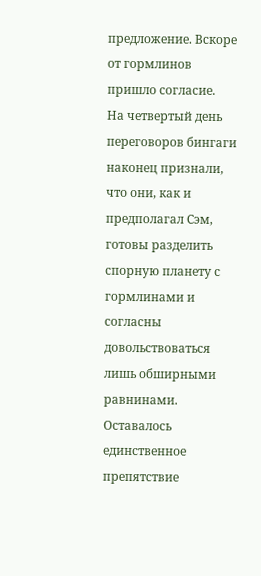предложение. Вскоре от гормлинов пришло согласие.
На четвертый день переговоров бингаги наконец признали, что они, как и предполагал Сэм, готовы разделить спорную планету с гормлинами и согласны довольствоваться лишь обширными равнинами. Оставалось единственное препятствие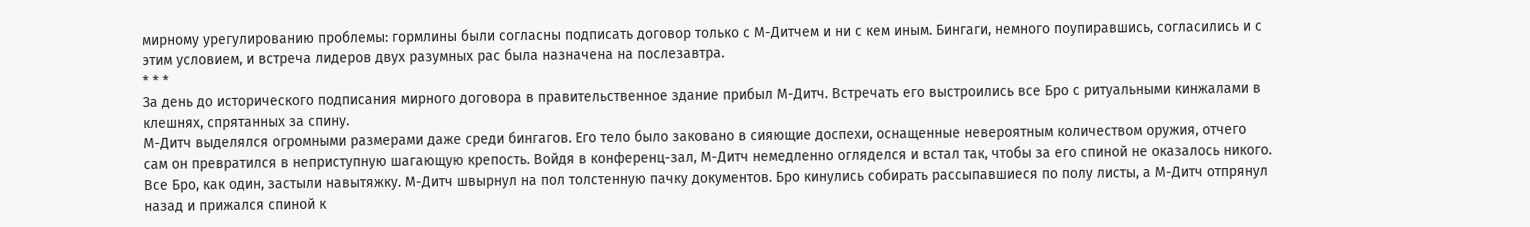мирному урегулированию проблемы: гормлины были согласны подписать договор только с М-Дитчем и ни с кем иным. Бингаги, немного поупиравшись, согласились и с этим условием, и встреча лидеров двух разумных рас была назначена на послезавтра.
* * *
За день до исторического подписания мирного договора в правительственное здание прибыл М-Дитч. Встречать его выстроились все Бро с ритуальными кинжалами в клешнях, спрятанных за спину.
М-Дитч выделялся огромными размерами даже среди бингагов. Его тело было заковано в сияющие доспехи, оснащенные невероятным количеством оружия, отчего сам он превратился в неприступную шагающую крепость. Войдя в конференц-зал, М-Дитч немедленно огляделся и встал так, чтобы за его спиной не оказалось никого. Все Бро, как один, застыли навытяжку. М-Дитч швырнул на пол толстенную пачку документов. Бро кинулись собирать рассыпавшиеся по полу листы, а М-Дитч отпрянул назад и прижался спиной к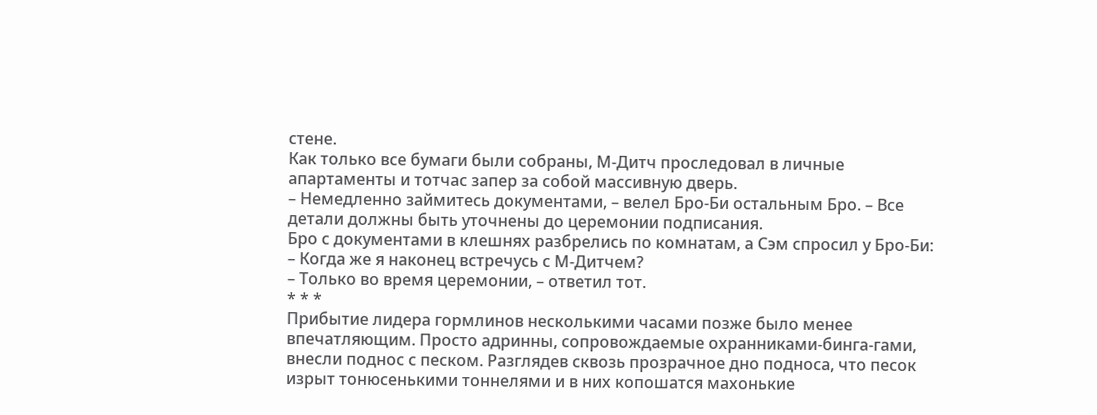стене.
Как только все бумаги были собраны, М-Дитч проследовал в личные апартаменты и тотчас запер за собой массивную дверь.
– Немедленно займитесь документами, – велел Бро-Би остальным Бро. – Все детали должны быть уточнены до церемонии подписания.
Бро с документами в клешнях разбрелись по комнатам, а Сэм спросил у Бро-Би:
– Когда же я наконец встречусь с М-Дитчем?
– Только во время церемонии, – ответил тот.
* * *
Прибытие лидера гормлинов несколькими часами позже было менее впечатляющим. Просто адринны, сопровождаемые охранниками-бинга-гами, внесли поднос с песком. Разглядев сквозь прозрачное дно подноса, что песок изрыт тонюсенькими тоннелями и в них копошатся махонькие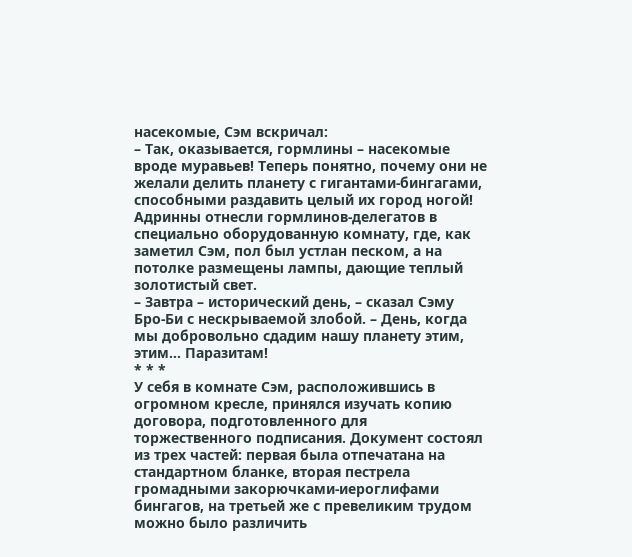насекомые, Сэм вскричал:
– Так, оказывается, гормлины – насекомые вроде муравьев! Теперь понятно, почему они не желали делить планету с гигантами-бингагами, способными раздавить целый их город ногой!
Адринны отнесли гормлинов-делегатов в специально оборудованную комнату, где, как заметил Сэм, пол был устлан песком, а на потолке размещены лампы, дающие теплый золотистый свет.
– Завтра – исторический день, – сказал Сэму Бро-Би с нескрываемой злобой. – День, когда мы добровольно сдадим нашу планету этим, этим… Паразитам!
* * *
У себя в комнате Сэм, расположившись в огромном кресле, принялся изучать копию договора, подготовленного для торжественного подписания. Документ состоял из трех частей: первая была отпечатана на стандартном бланке, вторая пестрела громадными закорючками-иероглифами бингагов, на третьей же с превеликим трудом можно было различить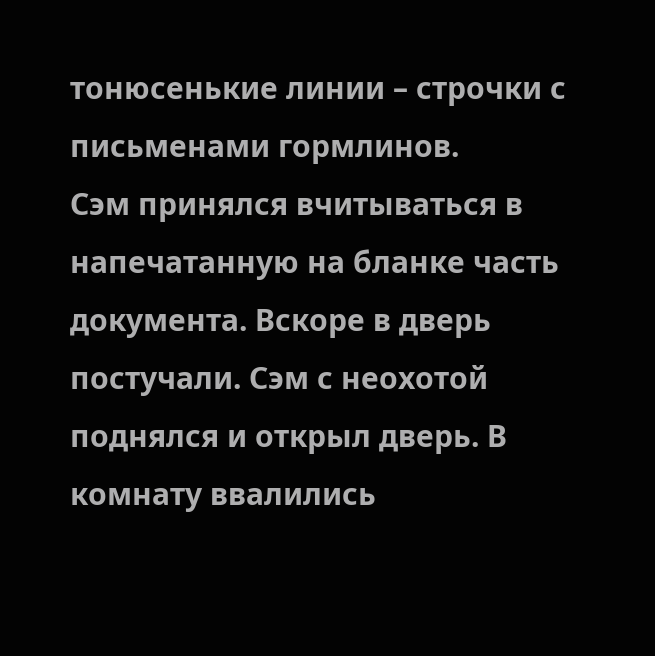тонюсенькие линии – строчки с письменами гормлинов.
Сэм принялся вчитываться в напечатанную на бланке часть документа. Вскоре в дверь постучали. Сэм с неохотой поднялся и открыл дверь. В комнату ввалились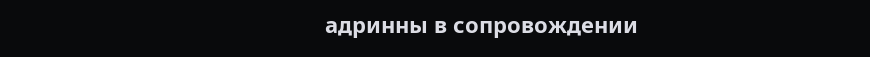адринны в сопровождении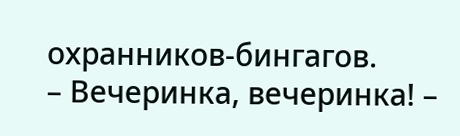охранников-бингагов.
– Вечеринка, вечеринка! –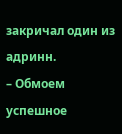закричал один из адринн.
– Обмоем успешное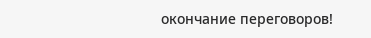окончание переговоров!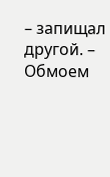– запищал другой. – Обмоем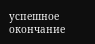успешное окончание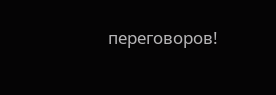переговоров!